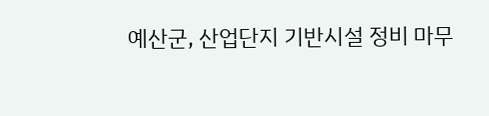예산군, 산업단지 기반시설 정비 마무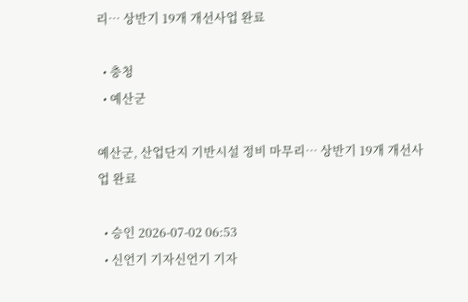리… 상반기 19개 개선사업 완료

  • 충청
  • 예산군

예산군, 산업단지 기반시설 정비 마무리… 상반기 19개 개선사업 완료

  • 승인 2026-07-02 06:53
  • 신언기 기자신언기 기자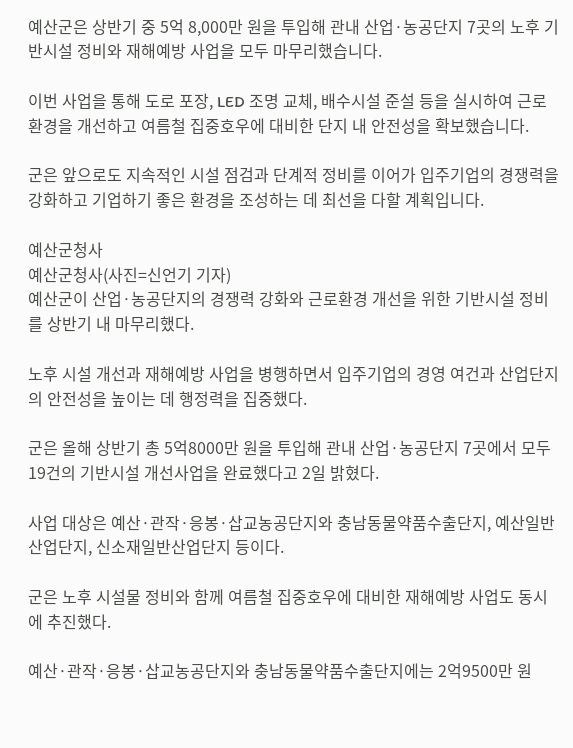예산군은 상반기 중 5억 8,000만 원을 투입해 관내 산업·농공단지 7곳의 노후 기반시설 정비와 재해예방 사업을 모두 마무리했습니다.

이번 사업을 통해 도로 포장, LED 조명 교체, 배수시설 준설 등을 실시하여 근로 환경을 개선하고 여름철 집중호우에 대비한 단지 내 안전성을 확보했습니다.

군은 앞으로도 지속적인 시설 점검과 단계적 정비를 이어가 입주기업의 경쟁력을 강화하고 기업하기 좋은 환경을 조성하는 데 최선을 다할 계획입니다.

예산군청사
예산군청사(사진=신언기 기자)
예산군이 산업·농공단지의 경쟁력 강화와 근로환경 개선을 위한 기반시설 정비를 상반기 내 마무리했다.

노후 시설 개선과 재해예방 사업을 병행하면서 입주기업의 경영 여건과 산업단지의 안전성을 높이는 데 행정력을 집중했다.

군은 올해 상반기 총 5억8000만 원을 투입해 관내 산업·농공단지 7곳에서 모두 19건의 기반시설 개선사업을 완료했다고 2일 밝혔다.

사업 대상은 예산·관작·응봉·삽교농공단지와 충남동물약품수출단지, 예산일반산업단지, 신소재일반산업단지 등이다.

군은 노후 시설물 정비와 함께 여름철 집중호우에 대비한 재해예방 사업도 동시에 추진했다.

예산·관작·응봉·삽교농공단지와 충남동물약품수출단지에는 2억9500만 원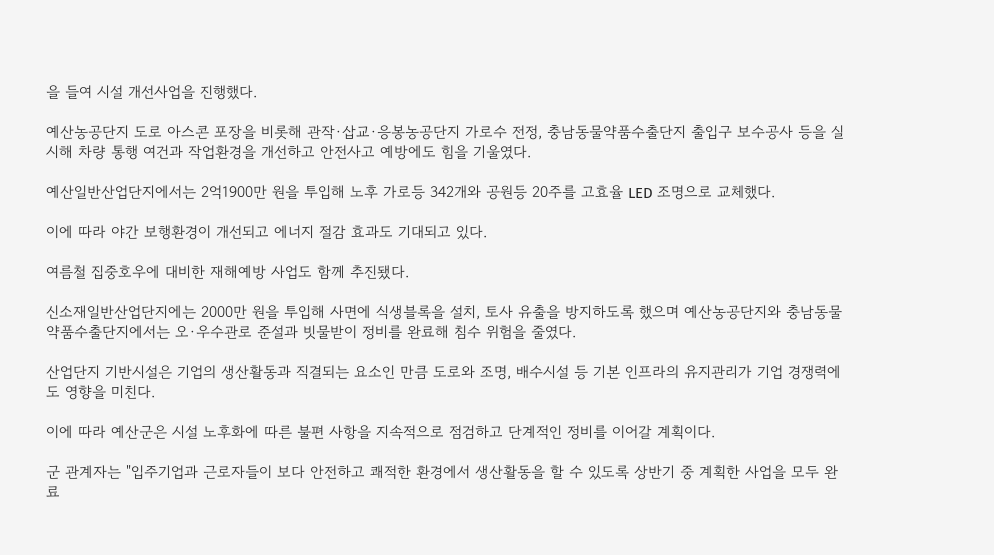을 들여 시설 개선사업을 진행했다.

예산농공단지 도로 아스콘 포장을 비롯해 관작·삽교·응봉농공단지 가로수 전정, 충남동물약품수출단지 출입구 보수공사 등을 실시해 차량 통행 여건과 작업환경을 개선하고 안전사고 예방에도 힘을 기울였다.

예산일반산업단지에서는 2억1900만 원을 투입해 노후 가로등 342개와 공원등 20주를 고효율 LED 조명으로 교체했다.

이에 따라 야간 보행환경이 개선되고 에너지 절감 효과도 기대되고 있다.

여름철 집중호우에 대비한 재해예방 사업도 함께 추진됐다.

신소재일반산업단지에는 2000만 원을 투입해 사면에 식생블록을 설치, 토사 유출을 방지하도록 했으며 예산농공단지와 충남동물약품수출단지에서는 오·우수관로 준설과 빗물받이 정비를 완료해 침수 위험을 줄였다.

산업단지 기반시설은 기업의 생산활동과 직결되는 요소인 만큼 도로와 조명, 배수시설 등 기본 인프라의 유지관리가 기업 경쟁력에도 영향을 미친다.

이에 따라 예산군은 시설 노후화에 따른 불편 사항을 지속적으로 점검하고 단계적인 정비를 이어갈 계획이다.

군 관계자는 "입주기업과 근로자들이 보다 안전하고 쾌적한 환경에서 생산활동을 할 수 있도록 상반기 중 계획한 사업을 모두 완료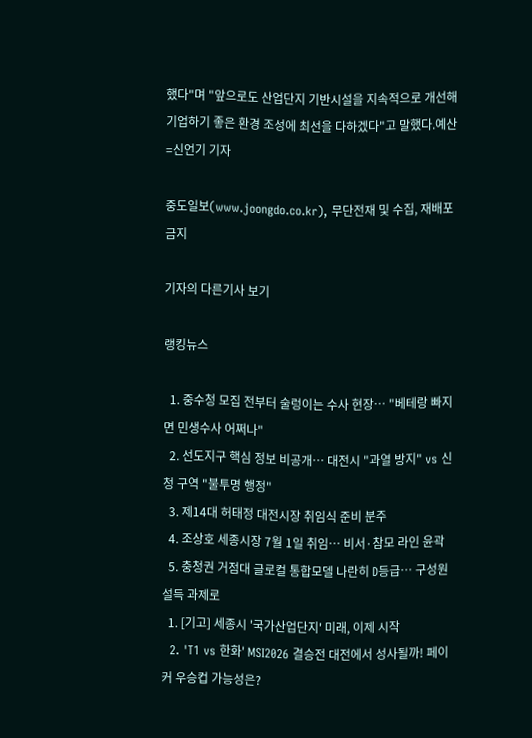했다"며 "앞으로도 산업단지 기반시설을 지속적으로 개선해 기업하기 좋은 환경 조성에 최선을 다하겠다"고 말했다.예산=신언기 기자

중도일보(www.joongdo.co.kr), 무단전재 및 수집, 재배포 금지

기자의 다른기사 보기

랭킹뉴스

  1. 중수청 모집 전부터 술렁이는 수사 현장… "베테랑 빠지면 민생수사 어쩌나"
  2. 선도지구 핵심 정보 비공개… 대전시 "과열 방지" vs 신청 구역 "불투명 행정"
  3. 제14대 허태정 대전시장 취임식 준비 분주
  4. 조상호 세종시장 7월 1일 취임… 비서·참모 라인 윤곽
  5. 충청권 거점대 글로컬 통합모델 나란히 D등급… 구성원 설득 과제로
  1. [기고] 세종시 '국가산업단지' 미래, 이제 시작
  2. 'T1 vs 한화' MSI2026 결승전 대전에서 성사될까! 페이커 우승컵 가능성은?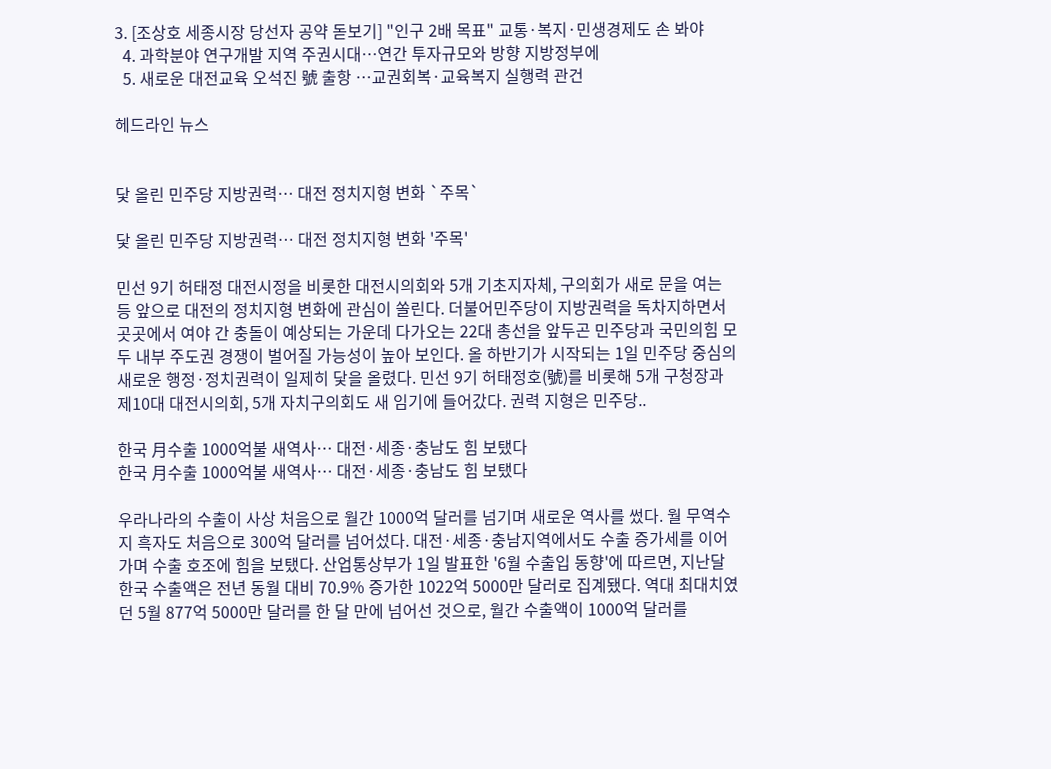3. [조상호 세종시장 당선자 공약 돋보기] "인구 2배 목표" 교통·복지·민생경제도 손 봐야
  4. 과학분야 연구개발 지역 주권시대…연간 투자규모와 방향 지방정부에
  5. 새로운 대전교육 오석진 號 출항 …교권회복·교육복지 실행력 관건

헤드라인 뉴스


닻 올린 민주당 지방권력… 대전 정치지형 변화 `주목`

닻 올린 민주당 지방권력… 대전 정치지형 변화 '주목'

민선 9기 허태정 대전시정을 비롯한 대전시의회와 5개 기초지자체, 구의회가 새로 문을 여는 등 앞으로 대전의 정치지형 변화에 관심이 쏠린다. 더불어민주당이 지방권력을 독차지하면서 곳곳에서 여야 간 충돌이 예상되는 가운데 다가오는 22대 총선을 앞두곤 민주당과 국민의힘 모두 내부 주도권 경쟁이 벌어질 가능성이 높아 보인다. 올 하반기가 시작되는 1일 민주당 중심의 새로운 행정·정치권력이 일제히 닻을 올렸다. 민선 9기 허태정호(號)를 비롯해 5개 구청장과 제10대 대전시의회, 5개 자치구의회도 새 임기에 들어갔다. 권력 지형은 민주당..

한국 月수출 1000억불 새역사… 대전·세종·충남도 힘 보탰다
한국 月수출 1000억불 새역사… 대전·세종·충남도 힘 보탰다

우라나라의 수출이 사상 처음으로 월간 1000억 달러를 넘기며 새로운 역사를 썼다. 월 무역수지 흑자도 처음으로 300억 달러를 넘어섰다. 대전·세종·충남지역에서도 수출 증가세를 이어가며 수출 호조에 힘을 보탰다. 산업통상부가 1일 발표한 '6월 수출입 동향'에 따르면, 지난달 한국 수출액은 전년 동월 대비 70.9% 증가한 1022억 5000만 달러로 집계됐다. 역대 최대치였던 5월 877억 5000만 달러를 한 달 만에 넘어선 것으로, 월간 수출액이 1000억 달러를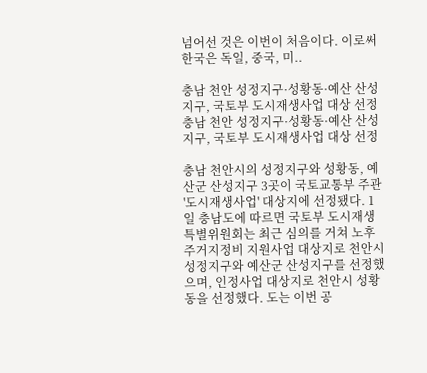넘어선 것은 이번이 처음이다. 이로써 한국은 독일, 중국, 미..

충남 천안 성정지구·성황동·예산 산성지구, 국토부 도시재생사업 대상 선정
충남 천안 성정지구·성황동·예산 산성지구, 국토부 도시재생사업 대상 선정

충남 천안시의 성정지구와 성황동, 예산군 산성지구 3곳이 국토교통부 주관 '도시재생사업' 대상지에 선정됐다. 1일 충남도에 따르면 국토부 도시재생특별위원회는 최근 심의를 거쳐 노후주거지정비 지원사업 대상지로 천안시 성정지구와 예산군 산성지구를 선정했으며, 인정사업 대상지로 천안시 성황동을 선정했다. 도는 이번 공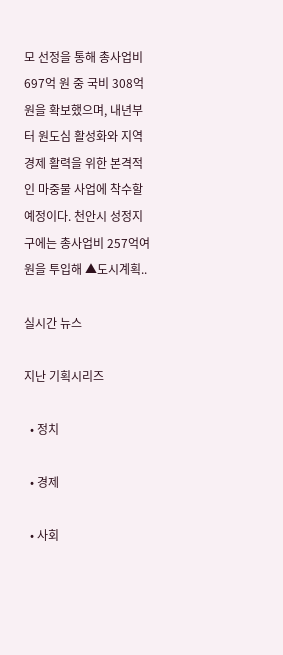모 선정을 통해 총사업비 697억 원 중 국비 308억 원을 확보했으며, 내년부터 원도심 활성화와 지역 경제 활력을 위한 본격적인 마중물 사업에 착수할 예정이다. 천안시 성정지구에는 총사업비 257억여 원을 투입해 ▲도시계획..

실시간 뉴스

지난 기획시리즈

  • 정치

  • 경제

  • 사회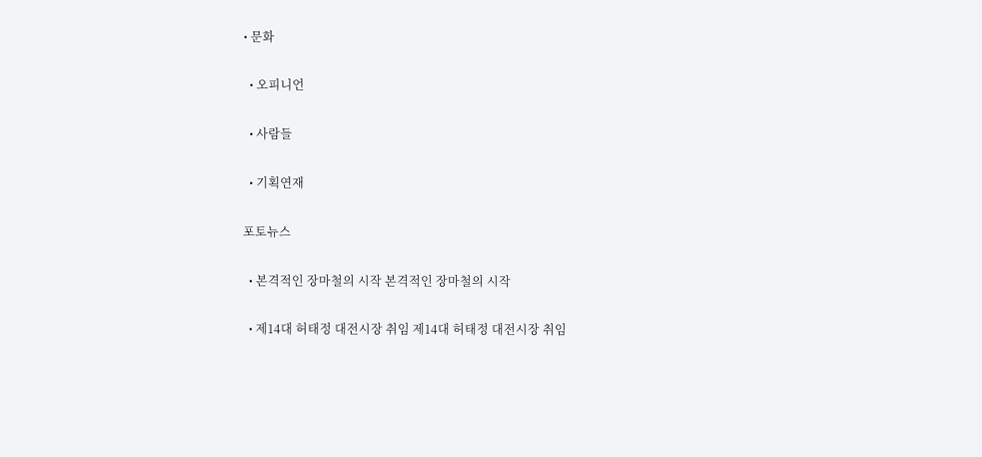• 문화

  • 오피니언

  • 사람들

  • 기획연재

포토뉴스

  • 본격적인 장마철의 시작 본격적인 장마철의 시작

  • 제14대 허태정 대전시장 취임 제14대 허태정 대전시장 취임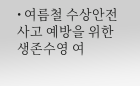• 여름철 수상안전사고 예방을 위한 생존수영 여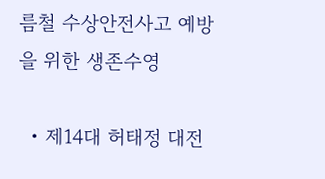름철 수상안전사고 예방을 위한 생존수영

  • 제14대 허태정 대전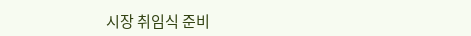시장 취임식 준비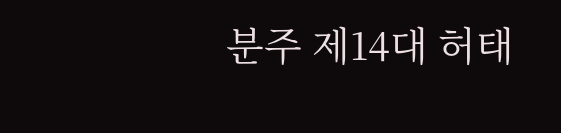분주 제14대 허태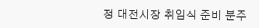정 대전시장 취임식 준비 분주